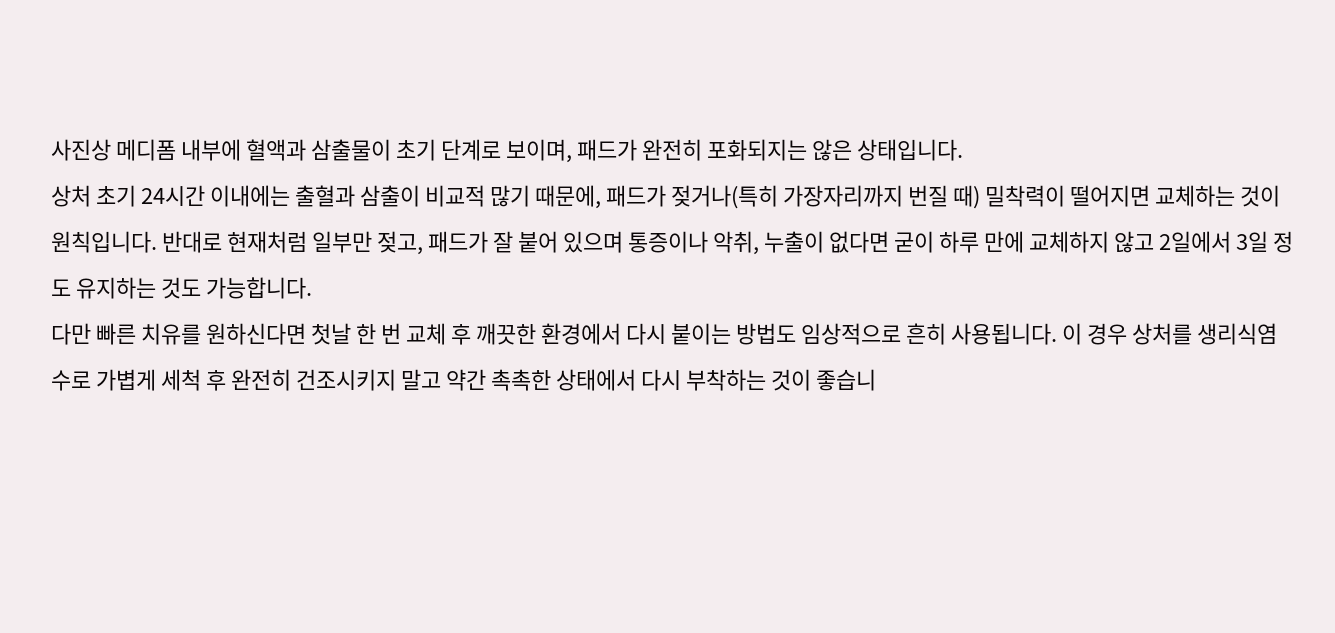사진상 메디폼 내부에 혈액과 삼출물이 초기 단계로 보이며, 패드가 완전히 포화되지는 않은 상태입니다.
상처 초기 24시간 이내에는 출혈과 삼출이 비교적 많기 때문에, 패드가 젖거나(특히 가장자리까지 번질 때) 밀착력이 떨어지면 교체하는 것이 원칙입니다. 반대로 현재처럼 일부만 젖고, 패드가 잘 붙어 있으며 통증이나 악취, 누출이 없다면 굳이 하루 만에 교체하지 않고 2일에서 3일 정도 유지하는 것도 가능합니다.
다만 빠른 치유를 원하신다면 첫날 한 번 교체 후 깨끗한 환경에서 다시 붙이는 방법도 임상적으로 흔히 사용됩니다. 이 경우 상처를 생리식염수로 가볍게 세척 후 완전히 건조시키지 말고 약간 촉촉한 상태에서 다시 부착하는 것이 좋습니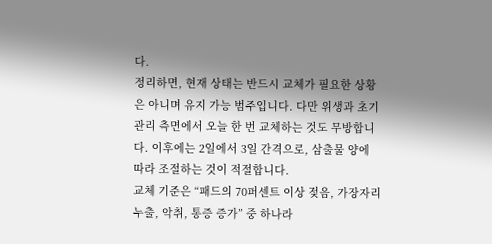다.
정리하면, 현재 상태는 반드시 교체가 필요한 상황은 아니며 유지 가능 범주입니다. 다만 위생과 초기 관리 측면에서 오늘 한 번 교체하는 것도 무방합니다. 이후에는 2일에서 3일 간격으로, 삼출물 양에 따라 조절하는 것이 적절합니다.
교체 기준은 “패드의 70퍼센트 이상 젖음, 가장자리 누출, 악취, 통증 증가” 중 하나라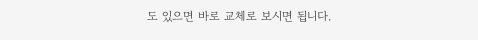도 있으면 바로 교체로 보시면 됩니다.